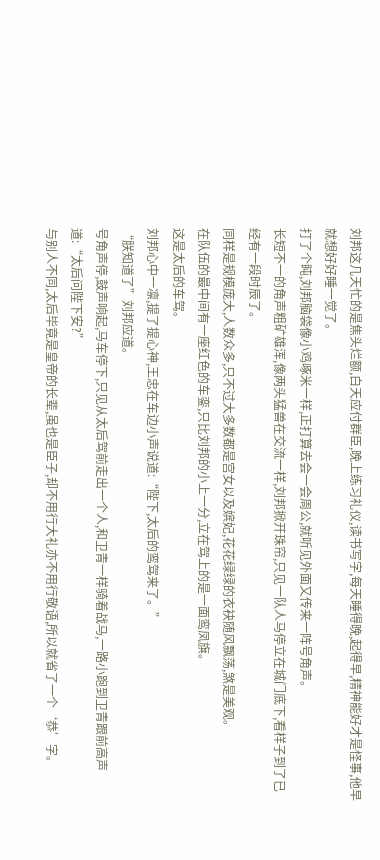刘邦这几天忙的是焦头烂额,白天应付群臣,晚上练习礼仪,读书写字,每天睡得晚,起得早,精神能好才是怪事,他早就想好好睡一觉了。
打了个盹,刘邦脑袋像小鸡啄米一样,正打算去会一会周公,就听见外面又传来一阵号角声。
长短不一的角声粗矿雄浑,像两头猛兽在交流一样,刘邦掀开珠帘,只见一队人马停立在城门底下,看样子到了已经有一段时辰了。
同样是规模庞大,人数众多,只不过大多数都是宫女以及嫔妃,花花绿绿的衣袂随风飘荡,煞是美观。
在队伍的最中间有一座红色的车銮,只比刘邦的小上一分,立在驾上的是一面鸾凤旗。
这是太后的车驾。
刘邦心中一凛,提了提心神,王忠在车边小声说道:“陛下,太后的鸾驾来了。”
“朕知道了”刘邦应道。
号角声停,鼓声响起,马车停下,只见从太后驾前走出一个人,和卫青一样骑着战马,一路小跑到卫青跟前高声道:“太后问陛下安?”
与别人不同,太后毕竟是皇帝的长辈,虽也是臣子,却不用行大礼亦不用行敬语,所以就省了一个‘恭’字。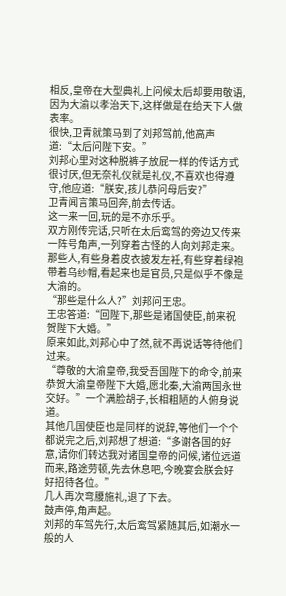相反,皇帝在大型典礼上问候太后却要用敬语,因为大渝以孝治天下,这样做是在给天下人做表率。
很快,卫青就策马到了刘邦驾前,他高声道:“太后问陛下安。”
刘邦心里对这种脱裤子放屁一样的传话方式很讨厌,但无奈礼仪就是礼仪,不喜欢也得遵守,他应道:“朕安,孩儿恭问母后安?”
卫青闻言策马回奔,前去传话。
这一来一回,玩的是不亦乐乎。
双方刚传完话,只听在太后鸾驾的旁边又传来一阵号角声,一列穿着古怪的人向刘邦走来。
那些人,有些身着皮衣披发左衽,有些穿着绿袍带着乌纱帽,看起来也是官员,只是似乎不像是大渝的。
“那些是什么人?”刘邦问王忠。
王忠答道:“回陛下,那些是诸国使臣,前来祝贺陛下大婚。”
原来如此,刘邦心中了然,就不再说话等待他们过来。
“尊敬的大渝皇帝,我受吾国陛下的命令,前来恭贺大渝皇帝陛下大婚,愿北秦,大渝两国永世交好。”一个满脸胡子,长相粗陋的人俯身说道。
其他几国使臣也是同样的说辞,等他们一个个都说完之后,刘邦想了想道:“多谢各国的好意,请你们转达我对诸国皇帝的问候,诸位远道而来,路途劳顿,先去休息吧,今晚宴会朕会好好招待各位。”
几人再次弯腰施礼,退了下去。
鼓声停,角声起。
刘邦的车驾先行,太后鸾驾紧随其后,如潮水一般的人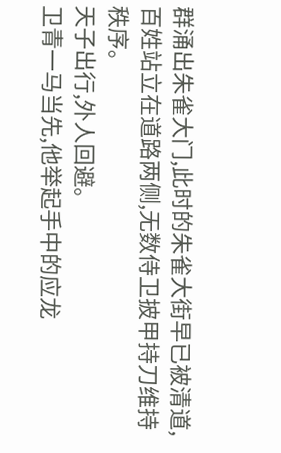群涌出朱雀大门,此时的朱雀大街早已被清道,百姓站立在道路两侧,无数侍卫披甲持刀维持秩序。
天子出行,外人回避。
卫青一马当先,他举起手中的应龙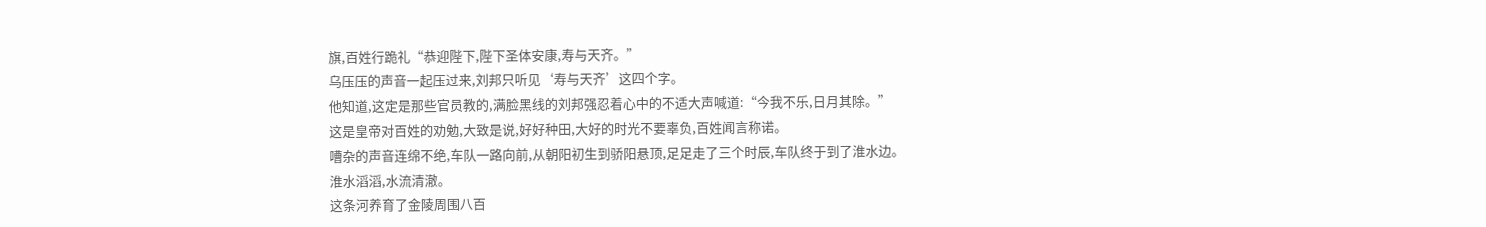旗,百姓行跪礼“恭迎陛下,陛下圣体安康,寿与天齐。”
乌压压的声音一起压过来,刘邦只听见‘寿与天齐’这四个字。
他知道,这定是那些官员教的,满脸黑线的刘邦强忍着心中的不适大声喊道:“今我不乐,日月其除。”
这是皇帝对百姓的劝勉,大致是说,好好种田,大好的时光不要辜负,百姓闻言称诺。
嘈杂的声音连绵不绝,车队一路向前,从朝阳初生到骄阳悬顶,足足走了三个时辰,车队终于到了淮水边。
淮水滔滔,水流清澈。
这条河养育了金陵周围八百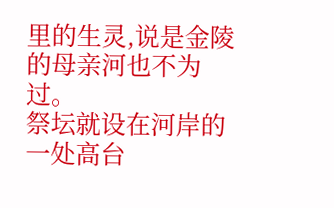里的生灵,说是金陵的母亲河也不为过。
祭坛就设在河岸的一处高台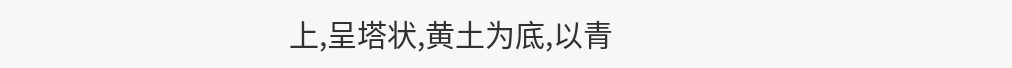上,呈塔状,黄土为底,以青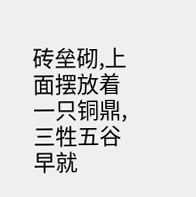砖垒砌,上面摆放着一只铜鼎,三牲五谷早就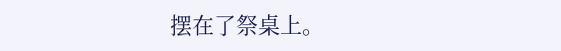摆在了祭桌上。